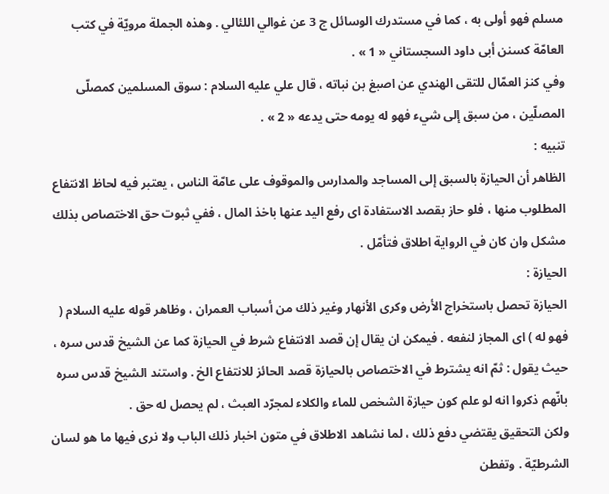مسلم فهو أولى به ، كما في مستدرك الوسائل ج 3 عن غوالي اللئالي . وهذه الجملة مرويّة في كتب العامّة كسنن أبى داود السجستاني « 1 » .
وفي كنز العمّال للتقى الهندي عن اصبغ بن نباته ، قال علي عليه السلام : سوق المسلمين كمصلّى المصلّين ، من سبق إلى شيء فهو له يومه حتى يدعه « 2 » .
تنبيه :
الظاهر أن الحيازة بالسبق إلى المساجد والمدارس والموقوف على عامّة الناس ، يعتبر فيه لحاظ الانتفاع المطلوب منها ، فلو حاز بقصد الاستفادة اى رفع اليد عنها باخذ المال ، ففي ثبوت حق الاختصاص بذلك مشكل وان كان في الرواية اطلاق فتأمّل .
الحيازة :
الحيازة تحصل باستخراج الأرض وكرى الأنهار وغير ذلك من أسباب العمران ، وظاهر قوله عليه السلام ( فهو له ) اى المجاز لنفعه . فيمكن ان يقال إن قصد الانتفاع شرط في الحيازة كما عن الشيخ قدس سره ، حيث يقول : ثمّ انه يشترط في الاختصاص بالحيازة قصد الحائز للانتفاع الخ . واستند الشيخ قدس سره بانّهم ذكروا انه لو علم كون حيازة الشخص للماء والكلاء لمجرّد العبث ، لم يحصل له حق .
ولكن التحقيق يقتضي دفع ذلك ، لما نشاهد الاطلاق في متون اخبار ذلك الباب ولا نرى فيها ما هو لسان الشرطيّة . وتفطن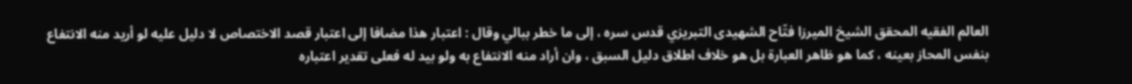العالم الفقيه المحقق الشيخ الميرزا فتّاح الشهيدى التبريزي قدس سره ، إلى ما خطر ببالي وقال : اعتبار هذا مضافا إلى اعتبار قصد الاختصاص لا دليل عليه لو أريد منه الانتفاع بنفس المحاز بعينه ، كما هو ظاهر العبارة بل هو خلاف اطلاق دليل السبق ، وان أراد منه الانتفاع به ولو بيد له فعلى تقدير اعتباره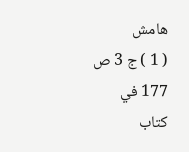هامش
( 1 ) ج 3 ص 177 في كتاب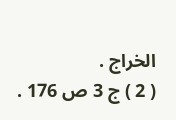الخراج .
( 2 ) ج 3 ص 176 .